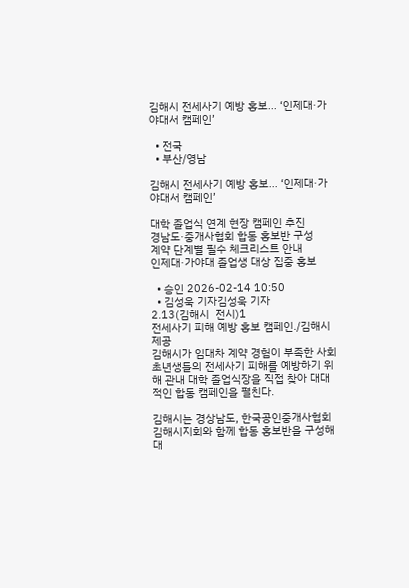김해시 전세사기 예방 홍보... ‘인제대·가야대서 캠페인’

  • 전국
  • 부산/영남

김해시 전세사기 예방 홍보... ‘인제대·가야대서 캠페인’

대학 졸업식 연계 현장 캠페인 추진
경남도·중개사협회 합동 홍보반 구성
계약 단계별 필수 체크리스트 안내
인제대·가야대 졸업생 대상 집중 홍보

  • 승인 2026-02-14 10:50
  • 김성욱 기자김성욱 기자
2.13(김해시  전시)1
전세사기 피해 예방 홍보 캠페인./김해시 제공
김해시가 임대차 계약 경험이 부족한 사회초년생들의 전세사기 피해를 예방하기 위해 관내 대학 졸업식장을 직접 찾아 대대적인 합동 캠페인을 펼친다.

김해시는 경상남도, 한국공인중개사협회 김해시지회와 함께 합동 홍보반을 구성해 대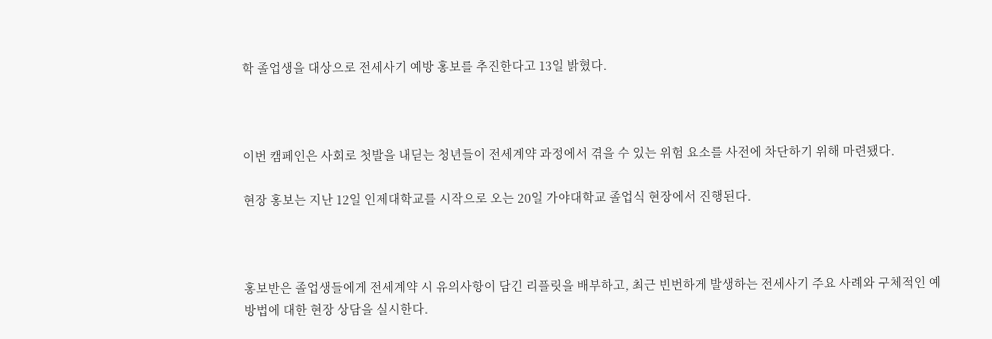학 졸업생을 대상으로 전세사기 예방 홍보를 추진한다고 13일 밝혔다.



이번 캠페인은 사회로 첫발을 내딛는 청년들이 전세계약 과정에서 겪을 수 있는 위험 요소를 사전에 차단하기 위해 마련됐다.

현장 홍보는 지난 12일 인제대학교를 시작으로 오는 20일 가야대학교 졸업식 현장에서 진행된다.



홍보반은 졸업생들에게 전세계약 시 유의사항이 담긴 리플릿을 배부하고, 최근 빈번하게 발생하는 전세사기 주요 사례와 구체적인 예방법에 대한 현장 상담을 실시한다.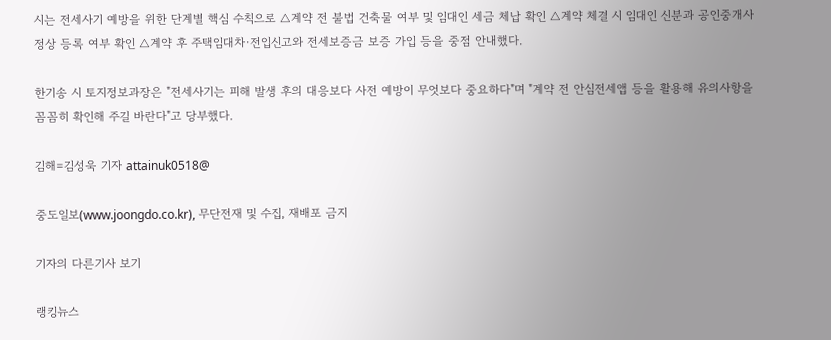시는 전세사기 예방을 위한 단계별 핵심 수칙으로 △계약 전 불법 건축물 여부 및 임대인 세금 체납 확인 △계약 체결 시 임대인 신분과 공인중개사 정상 등록 여부 확인 △계약 후 주택임대차·전입신고와 전세보증금 보증 가입 등을 중점 안내했다.

한기송 시 토지정보과장은 "전세사기는 피해 발생 후의 대응보다 사전 예방이 무엇보다 중요하다"며 "계약 전 안심전세앱 등을 활용해 유의사항을 꼼꼼히 확인해 주길 바란다"고 당부했다.

김해=김성욱 기자 attainuk0518@

중도일보(www.joongdo.co.kr), 무단전재 및 수집, 재배포 금지

기자의 다른기사 보기

랭킹뉴스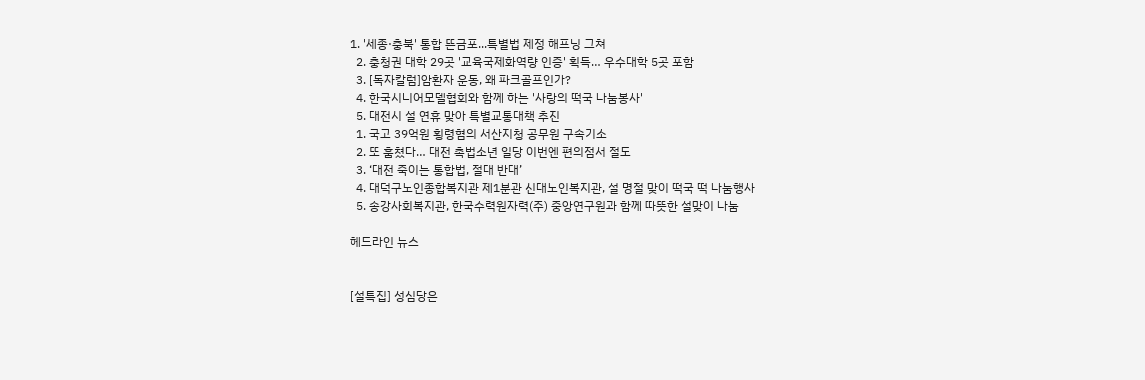1. '세종·충북' 통합 뜬금포...특별법 제정 해프닝 그쳐
  2. 충청권 대학 29곳 '교육국제화역량 인증' 획득… 우수대학 5곳 포함
  3. [독자칼럼]암환자 운동, 왜 파크골프인가?
  4. 한국시니어모델협회와 함께 하는 '사랑의 떡국 나눔봉사'
  5. 대전시 설 연휴 맞아 특별교통대책 추진
  1. 국고 39억원 횡령혐의 서산지청 공무원 구속기소
  2. 또 훔쳤다… 대전 촉법소년 일당 이번엔 편의점서 절도
  3. ‘대전 죽이는 통합법, 절대 반대’
  4. 대덕구노인종합복지관 제1분관 신대노인복지관, 설 명절 맞이 떡국 떡 나눔행사
  5. 송강사회복지관, 한국수력원자력(주) 중앙연구원과 함께 따뜻한 설맞이 나눔

헤드라인 뉴스


[설특집] 성심당은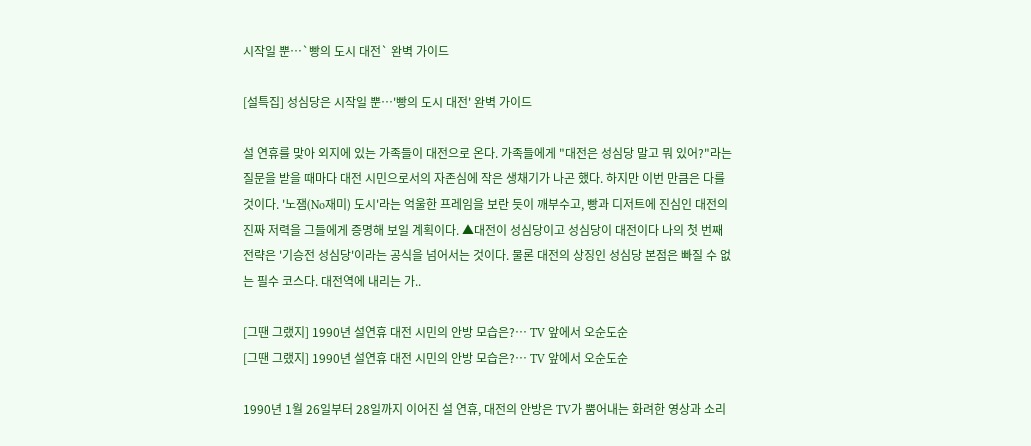시작일 뿐…`빵의 도시 대전` 완벽 가이드

[설특집] 성심당은 시작일 뿐…'빵의 도시 대전' 완벽 가이드

설 연휴를 맞아 외지에 있는 가족들이 대전으로 온다. 가족들에게 "대전은 성심당 말고 뭐 있어?"라는 질문을 받을 때마다 대전 시민으로서의 자존심에 작은 생채기가 나곤 했다. 하지만 이번 만큼은 다를 것이다. '노잼(No재미) 도시'라는 억울한 프레임을 보란 듯이 깨부수고, 빵과 디저트에 진심인 대전의 진짜 저력을 그들에게 증명해 보일 계획이다. ▲대전이 성심당이고 성심당이 대전이다 나의 첫 번째 전략은 '기승전 성심당'이라는 공식을 넘어서는 것이다. 물론 대전의 상징인 성심당 본점은 빠질 수 없는 필수 코스다. 대전역에 내리는 가..

[그땐 그랬지] 1990년 설연휴 대전 시민의 안방 모습은?… TV 앞에서 오순도순
[그땐 그랬지] 1990년 설연휴 대전 시민의 안방 모습은?… TV 앞에서 오순도순

1990년 1월 26일부터 28일까지 이어진 설 연휴, 대전의 안방은 TV가 뿜어내는 화려한 영상과 소리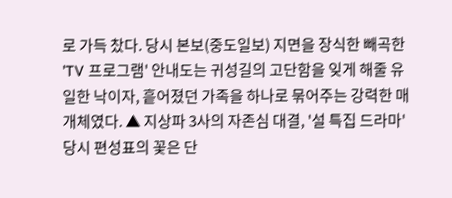로 가득 찼다. 당시 본보(중도일보) 지면을 장식한 빼곡한 'TV 프로그램' 안내도는 귀성길의 고단함을 잊게 해줄 유일한 낙이자, 흩어졌던 가족을 하나로 묶어주는 강력한 매개체였다. ▲ 지상파 3사의 자존심 대결, '설 특집 드라마' 당시 편성표의 꽃은 단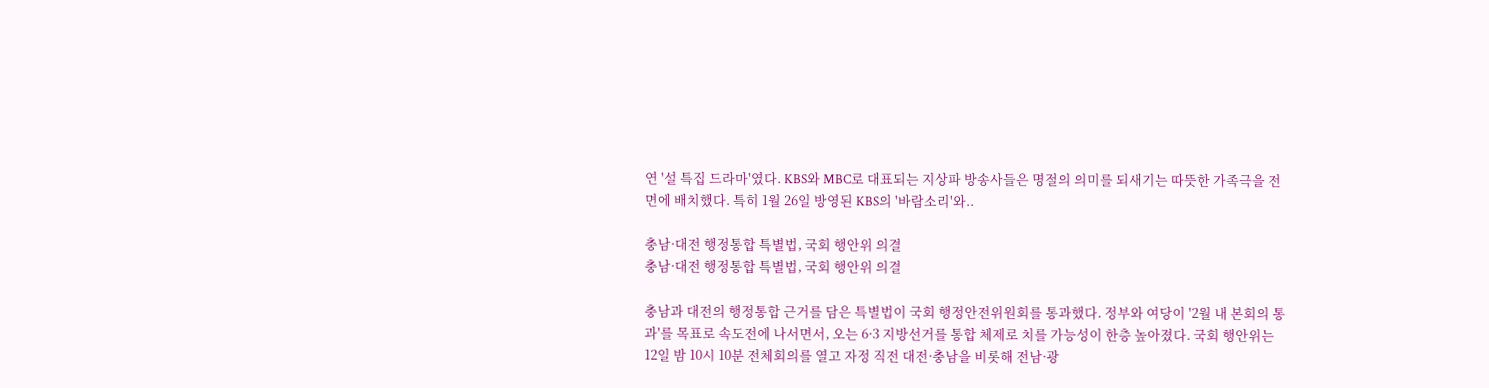연 '설 특집 드라마'였다. KBS와 MBC로 대표되는 지상파 방송사들은 명절의 의미를 되새기는 따뜻한 가족극을 전면에 배치했다. 특히 1월 26일 방영된 KBS의 '바람소리'와..

충남·대전 행정통합 특별법, 국회 행안위 의결
충남·대전 행정통합 특별법, 국회 행안위 의결

충남과 대전의 행정통합 근거를 담은 특별법이 국회 행정안전위원회를 통과했다. 정부와 여당이 '2월 내 본회의 통과'를 목표로 속도전에 나서면서, 오는 6·3 지방선거를 통합 체제로 치를 가능성이 한층 높아졌다. 국회 행안위는 12일 밤 10시 10분 전체회의를 열고 자정 직전 대전·충남을 비롯해 전남·광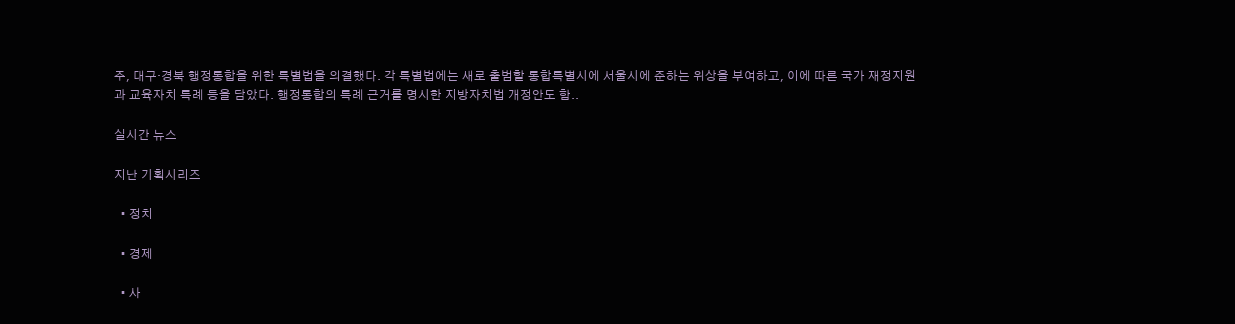주, 대구·경북 행정통합을 위한 특별법을 의결했다. 각 특별법에는 새로 출범할 통합특별시에 서울시에 준하는 위상을 부여하고, 이에 따른 국가 재정지원과 교육자치 특례 등을 담았다. 행정통합의 특례 근거를 명시한 지방자치법 개정안도 함..

실시간 뉴스

지난 기획시리즈

  • 정치

  • 경제

  • 사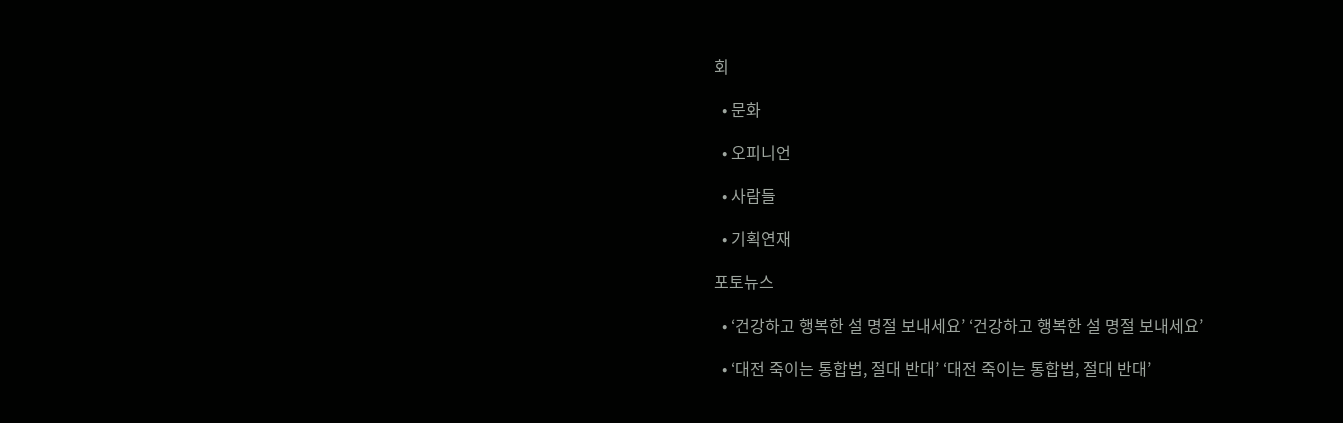회

  • 문화

  • 오피니언

  • 사람들

  • 기획연재

포토뉴스

  • ‘건강하고 행복한 설 명절 보내세요’ ‘건강하고 행복한 설 명절 보내세요’

  • ‘대전 죽이는 통합법, 절대 반대’ ‘대전 죽이는 통합법, 절대 반대’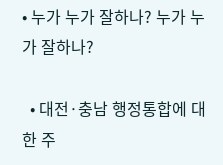• 누가 누가 잘하나? 누가 누가 잘하나?

  • 대전·충남 행정통합에 대한 주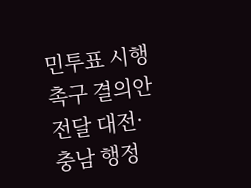민투표 시행 촉구 결의안 전달 대전·충남 행정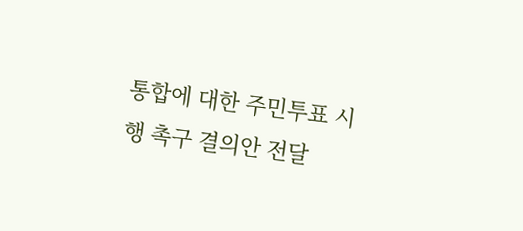통합에 대한 주민투표 시행 촉구 결의안 전달